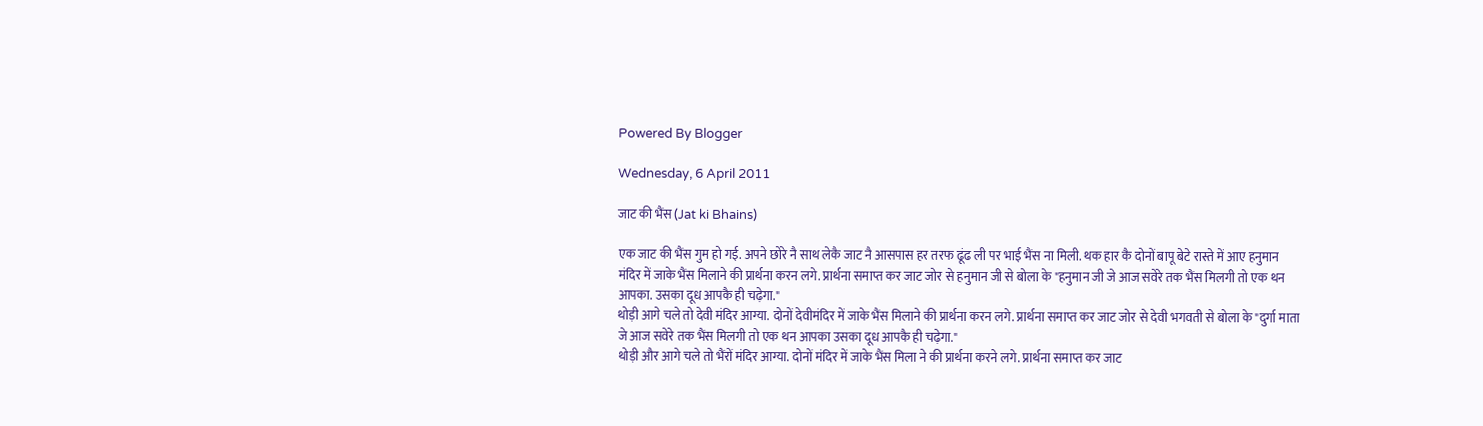Powered By Blogger

Wednesday, 6 April 2011

जाट की भैंस (Jat ki Bhains)

एक जाट की भैंस गुम हो गई. अपने छोरे नै साथ लेकै जाट नै आसपास हर तरफ ढूंढ ली पर भाई भैंस ना मिली. थक हार कै दोनों बापू बेटे रास्ते में आए हनुमान मंदिर में जाके भैंस मिलाने की प्रार्थना करन लगे. प्रार्थना समाप्त कर जाट जोर से हनुमान जी से बोला के "हनुमान जी जे आज सवेरे तक भैंस मिलगी तो एक थन आपका. उसका दूध आपकै ही चढ़ेगा."
थोड़ी आगे चले तो देवी मंदिर आग्या. दोनों देवीमंदिर में जाके भैंस मिलाने की प्रार्थना करन लगे. प्रार्थना समाप्त कर जाट जोर से देवी भगवती से बोला के "दुर्गा माता जे आज सवेरे तक भैंस मिलगी तो एक थन आपका उसका दूध आपकै ही चढ़ेगा."
थोड़ी और आगे चले तो भैंरों मंदिर आग्या. दोनों मंदिर में जाके भैंस मिला ने की प्रार्थना करने लगे. प्रार्थना समाप्त कर जाट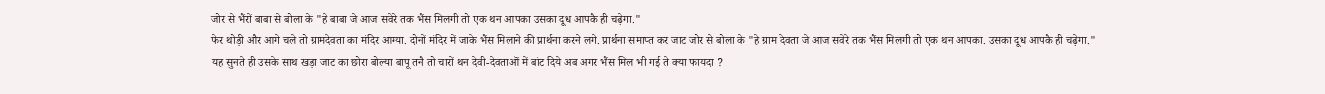जोर से भैंरों बाबा से बोला के "हे बाबा जे आज सवेरे तक भैंस मिलगी तो एक थन आपका उसका दूध आपकै ही चढ़ेगा."
फेर थोड़ी और आगे चले तो ग्रामदेवता का मंदिर आग्या. दोनों मंदिर में जाके भैंस मिलाने की प्रार्थना करने लगे. प्रार्थना समाप्त कर जाट जोर से बोला के "हे ग्राम देवता जे आज सवेरे तक भैंस मिलगी तो एक थन आपका. उसका दूध आपकै ही चढ़ेगा."
यह सुनते ही उसके साथ खड़ा जाट का छोरा बोल्या बापू तनै तो चारों थन देवी-देवताऒं में बांट दिये अब अगर भैंस मिल भी गई ते क्या फायदा ?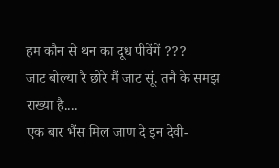हम कौन से थन का दूध पीवेंगें ???
जाट बोल्या रै छोरे मैं जाट सूं. तनै के समझ राख्या है....
एक बार भैंस मिल जाण दे इन देवी-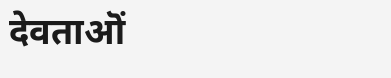देवताऒं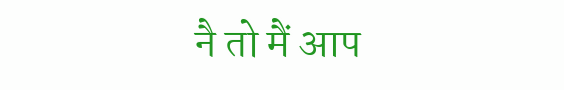नै तो मैं आप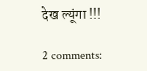देख ल्यूंगा !!!

2 comments: